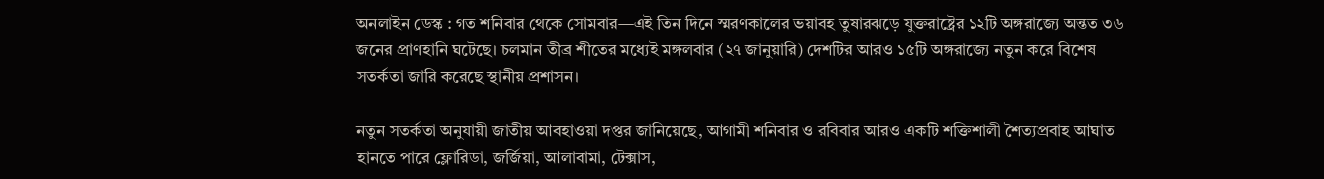অনলাইন ডেস্ক : গত শনিবার থেকে সোমবার—এই তিন দিনে স্মরণকালের ভয়াবহ তুষারঝড়ে যুক্তরাষ্ট্রের ১২টি অঙ্গরাজ্যে অন্তত ৩৬ জনের প্রাণহানি ঘটেছে। চলমান তীব্র শীতের মধ্যেই মঙ্গলবার (২৭ জানুয়ারি) দেশটির আরও ১৫টি অঙ্গরাজ্যে নতুন করে বিশেষ সতর্কতা জারি করেছে স্থানীয় প্রশাসন।

নতুন সতর্কতা অনুযায়ী জাতীয় আবহাওয়া দপ্তর জানিয়েছে, আগামী শনিবার ও রবিবার আরও একটি শক্তিশালী শৈত্যপ্রবাহ আঘাত হানতে পারে ফ্লোরিডা, জর্জিয়া, আলাবামা, টেক্সাস,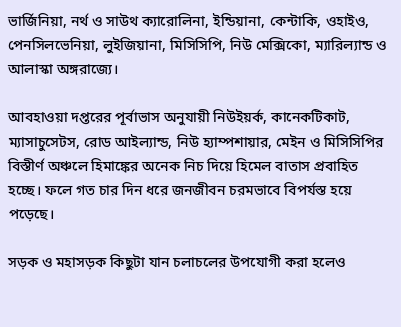ভার্জিনিয়া, নর্থ ও সাউথ ক্যারোলিনা, ইন্ডিয়ানা, কেন্টাকি, ওহাইও, পেনসিলভেনিয়া, লুইজিয়ানা, মিসিসিপি, নিউ মেক্সিকো, ম্যারিল্যান্ড ও আলাস্কা অঙ্গরাজ্যে।

আবহাওয়া দপ্তরের পূর্বাভাস অনুযায়ী নিউইয়র্ক, কানেকটিকাট, ম্যাসাচুসেটস, রোড আইল্যান্ড, নিউ হ্যাম্পশায়ার, মেইন ও মিসিসিপির বিস্তীর্ণ অঞ্চলে হিমাঙ্কের অনেক নিচ দিয়ে হিমেল বাতাস প্রবাহিত হচ্ছে। ফলে গত চার দিন ধরে জনজীবন চরমভাবে বিপর্যস্ত হয়ে পড়েছে।

সড়ক ও মহাসড়ক কিছুটা যান চলাচলের উপযোগী করা হলেও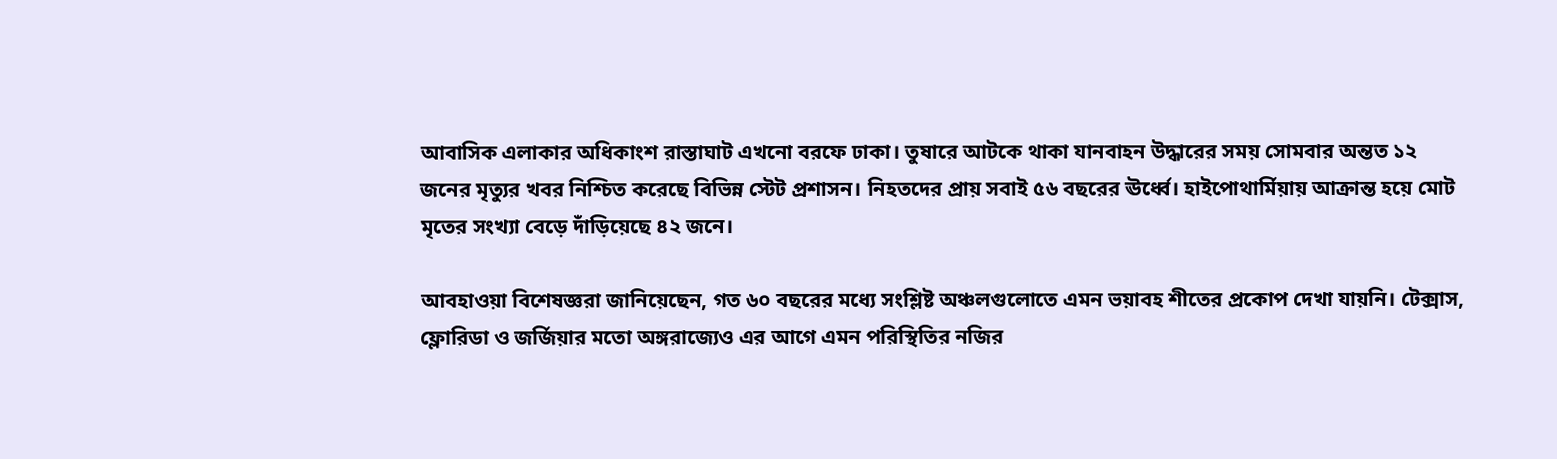আবাসিক এলাকার অধিকাংশ রাস্তাঘাট এখনো বরফে ঢাকা। তুষারে আটকে থাকা যানবাহন উদ্ধারের সময় সোমবার অন্তত ১২ জনের মৃত্যুর খবর নিশ্চিত করেছে বিভিন্ন স্টেট প্রশাসন। নিহতদের প্রায় সবাই ৫৬ বছরের ঊর্ধ্বে। হাইপোথার্মিয়ায় আক্রান্ত হয়ে মোট মৃতের সংখ্যা বেড়ে দাঁড়িয়েছে ৪২ জনে।

আবহাওয়া বিশেষজ্ঞরা জানিয়েছেন, গত ৬০ বছরের মধ্যে সংশ্লিষ্ট অঞ্চলগুলোতে এমন ভয়াবহ শীতের প্রকোপ দেখা যায়নি। টেক্সাস, ফ্লোরিডা ও জর্জিয়ার মতো অঙ্গরাজ্যেও এর আগে এমন পরিস্থিতির নজির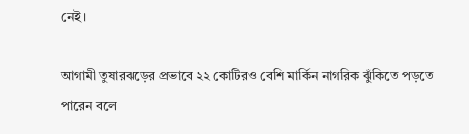নেই।

আগামী তুষারঝড়ের প্রভাবে ২২ কোটিরও বেশি মার্কিন নাগরিক ঝুঁকিতে পড়তে পারেন বলে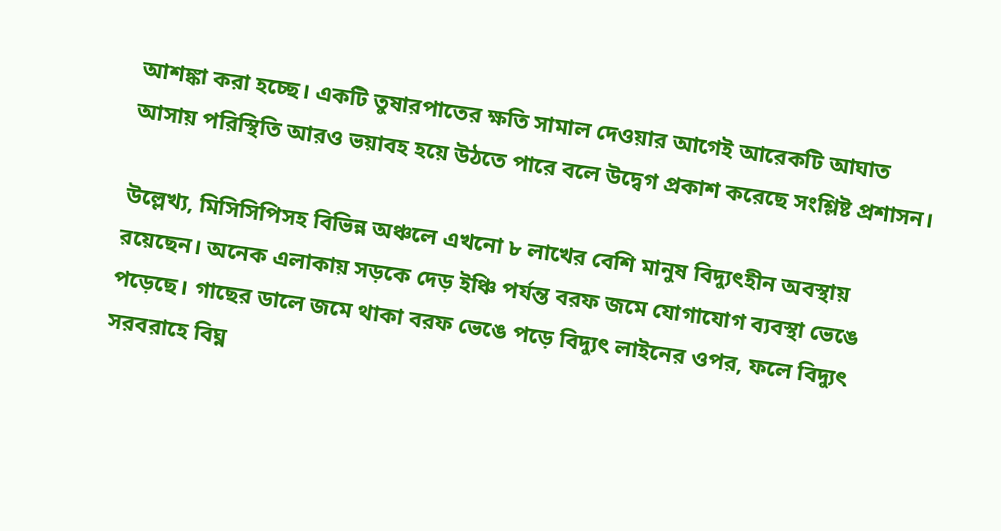আশঙ্কা করা হচ্ছে। একটি তুষারপাতের ক্ষতি সামাল দেওয়ার আগেই আরেকটি আঘাত আসায় পরিস্থিতি আরও ভয়াবহ হয়ে উঠতে পারে বলে উদ্বেগ প্রকাশ করেছে সংশ্লিষ্ট প্রশাসন।

উল্লেখ্য, মিসিসিপিসহ বিভিন্ন অঞ্চলে এখনো ৮ লাখের বেশি মানুষ বিদ্যুৎহীন অবস্থায় রয়েছেন। অনেক এলাকায় সড়কে দেড় ইঞ্চি পর্যন্ত বরফ জমে যোগাযোগ ব্যবস্থা ভেঙে পড়েছে। গাছের ডালে জমে থাকা বরফ ভেঙে পড়ে বিদ্যুৎ লাইনের ওপর, ফলে বিদ্যুৎ সরবরাহে বিঘ্ন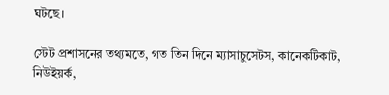ঘটছে।

স্টেট প্রশাসনের তথ্যমতে, গত তিন দিনে ম্যাসাচুসেটস, কানেকটিকাট, নিউইয়র্ক,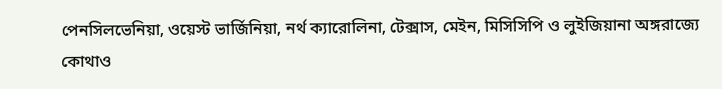পেনসিলভেনিয়া, ওয়েস্ট ভার্জিনিয়া, নর্থ ক্যারোলিনা, টেক্সাস, মেইন, মিসিসিপি ও লুইজিয়ানা অঙ্গরাজ্যে কোথাও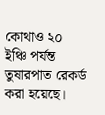কোথাও ২০ ইঞ্চি পর্যন্ত তুষারপাত রেকর্ড করা হয়েছে।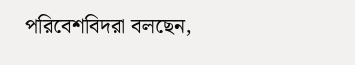পরিবেশবিদরা বলছেন,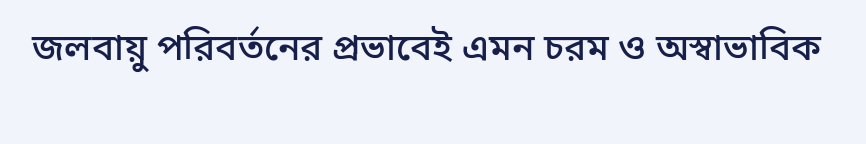জলবায়ু পরিবর্তনের প্রভাবেই এমন চরম ও অস্বাভাবিক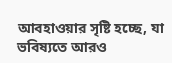আবহাওয়ার সৃষ্টি হচ্ছে, যা ভবিষ্যতে আরও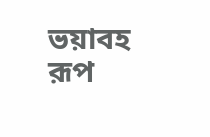ভয়াবহ রূপ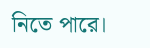নিতে পারে।